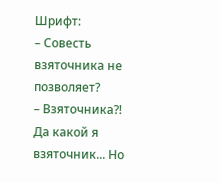Шрифт:
– Совесть взяточника не позволяет?
– Взяточника?! Да какой я взяточник... Но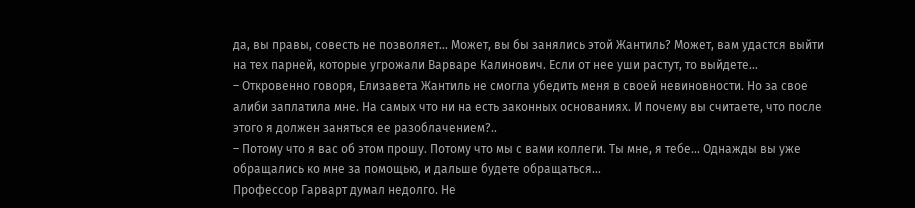да, вы правы, совесть не позволяет... Может, вы бы занялись этой Жантиль? Может, вам удастся выйти на тех парней, которые угрожали Варваре Калинович. Если от нее уши растут, то выйдете...
– Откровенно говоря, Елизавета Жантиль не смогла убедить меня в своей невиновности. Но за свое алиби заплатила мне. На самых что ни на есть законных основаниях. И почему вы считаете, что после этого я должен заняться ее разоблачением?..
– Потому что я вас об этом прошу. Потому что мы с вами коллеги. Ты мне, я тебе... Однажды вы уже обращались ко мне за помощью, и дальше будете обращаться...
Профессор Гарварт думал недолго. Не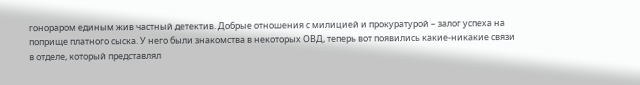гонораром единым жив частный детектив. Добрые отношения с милицией и прокуратурой – залог успеха на поприще платного сыска. У него были знакомства в некоторых ОВД, теперь вот появились какие-никакие связи в отделе, который представлял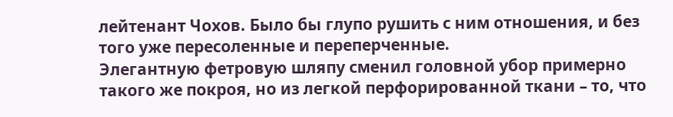лейтенант Чохов. Было бы глупо рушить с ним отношения, и без того уже пересоленные и переперченные.
Элегантную фетровую шляпу сменил головной убор примерно такого же покроя, но из легкой перфорированной ткани – то, что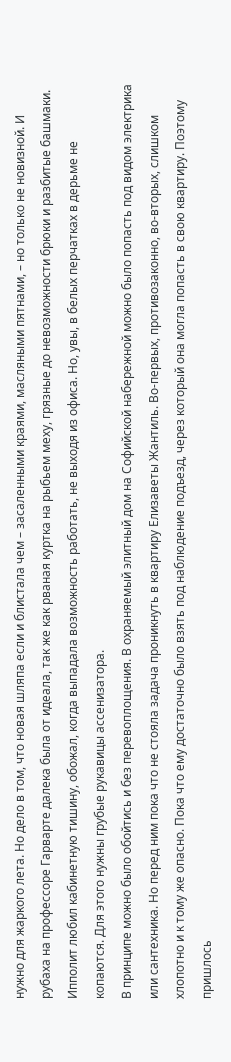нужно для жаркого лета. Но дело в том, что новая шляпа если и блистала чем – засаленными краями, масляными пятнами, – но только не новизной. И рубаха на профессоре Гарварте далека была от идеала, так же как рваная куртка на рыбьем меху, грязные до невозможности брюки и разбитые башмаки.
Ипполит любил кабинетную тишину, обожал, когда выпадала возможность работать, не выходя из офиса. Но, увы, в белых перчатках в дерьме не копаются. Для этого нужны грубые рукавицы ассенизатора.
В принципе можно было обойтись и без перевоплощения. В охраняемый элитный дом на Софийской набережной можно было попасть под видом электрика или сантехника. Но перед ним пока что не стояла задача проникнуть в квартиру Елизаветы Жантиль. Во-первых, противозаконно, во-вторых, слишком хлопотно и к тому же опасно. Пока что ему достаточно было взять под наблюдение подъезд, через который она могла попасть в свою квартиру. Поэтому пришлось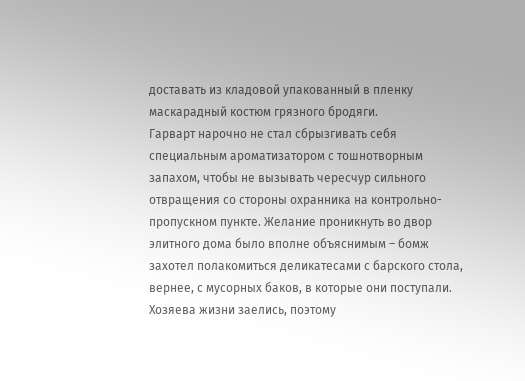доставать из кладовой упакованный в пленку маскарадный костюм грязного бродяги.
Гарварт нарочно не стал сбрызгивать себя специальным ароматизатором с тошнотворным запахом, чтобы не вызывать чересчур сильного отвращения со стороны охранника на контрольно-пропускном пункте. Желание проникнуть во двор элитного дома было вполне объяснимым – бомж захотел полакомиться деликатесами с барского стола, вернее, с мусорных баков, в которые они поступали. Хозяева жизни заелись, поэтому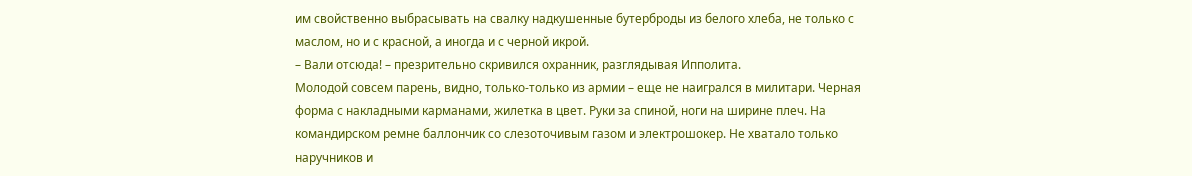им свойственно выбрасывать на свалку надкушенные бутерброды из белого хлеба, не только с маслом, но и с красной, а иногда и с черной икрой.
– Вали отсюда! – презрительно скривился охранник, разглядывая Ипполита.
Молодой совсем парень, видно, только-только из армии – еще не наигрался в милитари. Черная форма с накладными карманами, жилетка в цвет. Руки за спиной, ноги на ширине плеч. На командирском ремне баллончик со слезоточивым газом и электрошокер. Не хватало только наручников и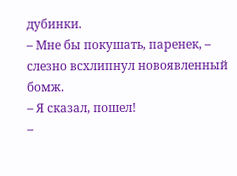дубинки.
– Мне бы покушать, паренек, – слезно всхлипнул новоявленный бомж.
– Я сказал, пошел!
–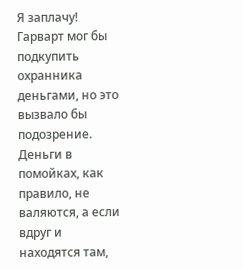Я заплачу!
Гарварт мог бы подкупить охранника деньгами, но это вызвало бы подозрение. Деньги в помойках, как правило, не валяются, а если вдруг и находятся там,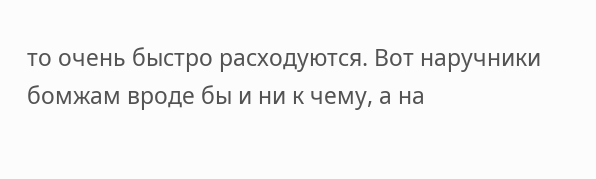то очень быстро расходуются. Вот наручники бомжам вроде бы и ни к чему, а на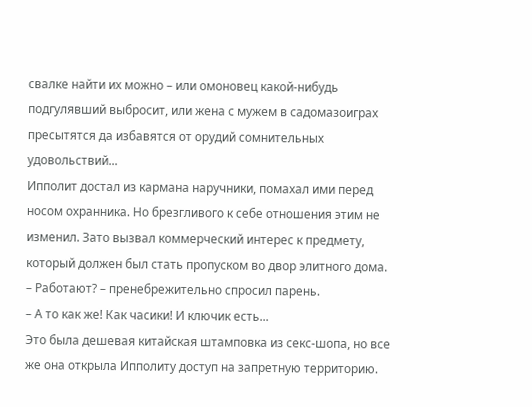свалке найти их можно – или омоновец какой-нибудь подгулявший выбросит, или жена с мужем в садомазоиграх пресытятся да избавятся от орудий сомнительных удовольствий...
Ипполит достал из кармана наручники, помахал ими перед носом охранника. Но брезгливого к себе отношения этим не изменил. Зато вызвал коммерческий интерес к предмету, который должен был стать пропуском во двор элитного дома.
– Работают? – пренебрежительно спросил парень.
– А то как же! Как часики! И ключик есть...
Это была дешевая китайская штамповка из секс-шопа, но все же она открыла Ипполиту доступ на запретную территорию.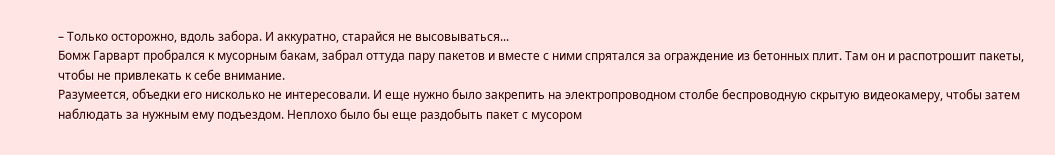– Только осторожно, вдоль забора. И аккуратно, старайся не высовываться...
Бомж Гарварт пробрался к мусорным бакам, забрал оттуда пару пакетов и вместе с ними спрятался за ограждение из бетонных плит. Там он и распотрошит пакеты, чтобы не привлекать к себе внимание.
Разумеется, объедки его нисколько не интересовали. И еще нужно было закрепить на электропроводном столбе беспроводную скрытую видеокамеру, чтобы затем наблюдать за нужным ему подъездом. Неплохо было бы еще раздобыть пакет с мусором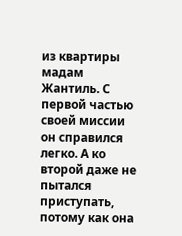из квартиры мадам Жантиль. С первой частью своей миссии он справился легко. А ко второй даже не пытался приступать, потому как она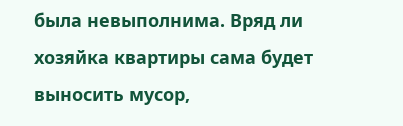была невыполнима. Вряд ли хозяйка квартиры сама будет выносить мусор,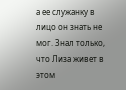а ее служанку в лицо он знать не мог. Знал только, что Лиза живет в этом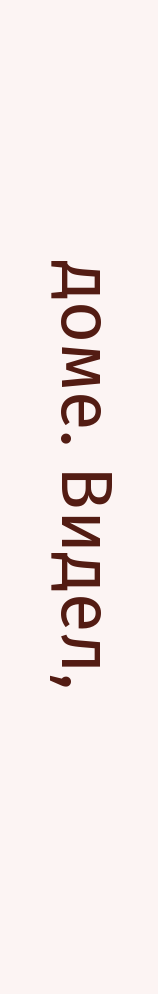доме. Видел,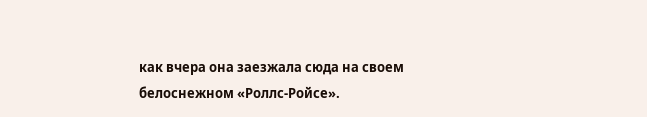как вчера она заезжала сюда на своем белоснежном «Роллс-Ройсе».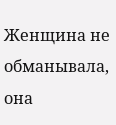Женщина не обманывала, она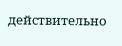действительно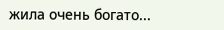жила очень богато...